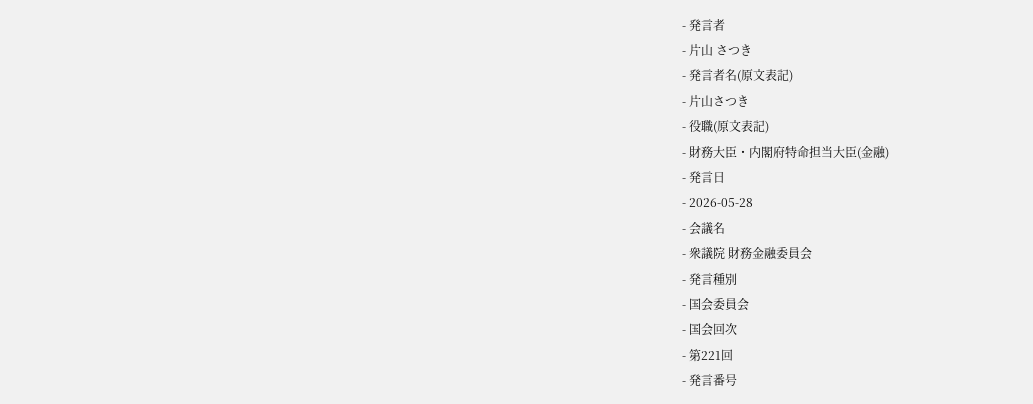- 発言者
- 片山 さつき
- 発言者名(原文表記)
- 片山さつき
- 役職(原文表記)
- 財務大臣・内閣府特命担当大臣(金融)
- 発言日
- 2026-05-28
- 会議名
- 衆議院 財務金融委員会
- 発言種別
- 国会委員会
- 国会回次
- 第221回
- 発言番号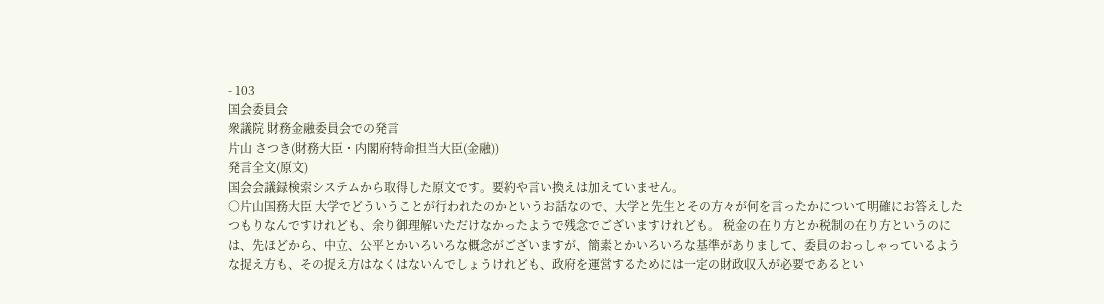- 103
国会委員会
衆議院 財務金融委員会での発言
片山 さつき(財務大臣・内閣府特命担当大臣(金融))
発言全文(原文)
国会会議録検索システムから取得した原文です。要約や言い換えは加えていません。
○片山国務大臣 大学でどういうことが行われたのかというお話なので、大学と先生とその方々が何を言ったかについて明確にお答えしたつもりなんですけれども、余り御理解いただけなかったようで残念でございますけれども。 税金の在り方とか税制の在り方というのには、先ほどから、中立、公平とかいろいろな概念がございますが、簡素とかいろいろな基準がありまして、委員のおっしゃっているような捉え方も、その捉え方はなくはないんでしょうけれども、政府を運営するためには一定の財政収入が必要であるとい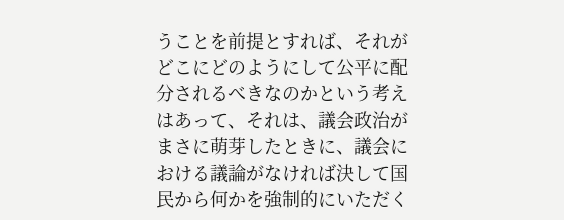うことを前提とすれば、それがどこにどのようにして公平に配分されるべきなのかという考えはあって、それは、議会政治がまさに萌芽したときに、議会における議論がなければ決して国民から何かを強制的にいただく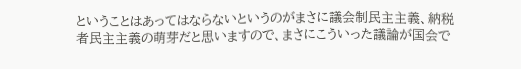ということはあってはならないというのがまさに議会制民主主義、納税者民主主義の萌芽だと思いますので、まさにこういった議論が国会で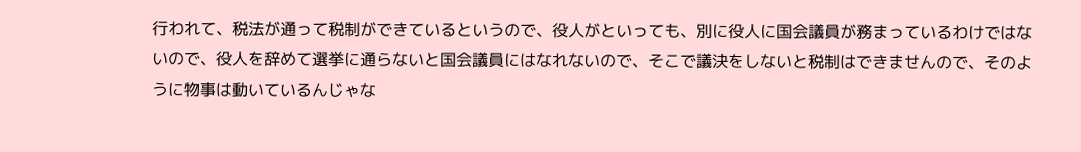行われて、税法が通って税制ができているというので、役人がといっても、別に役人に国会議員が務まっているわけではないので、役人を辞めて選挙に通らないと国会議員にはなれないので、そこで議決をしないと税制はできませんので、そのように物事は動いているんじゃな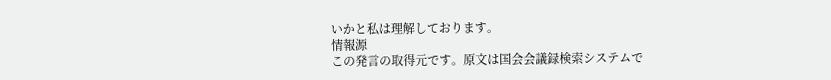いかと私は理解しております。
情報源
この発言の取得元です。原文は国会会議録検索システムで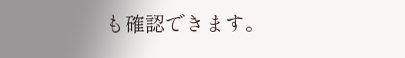も確認できます。